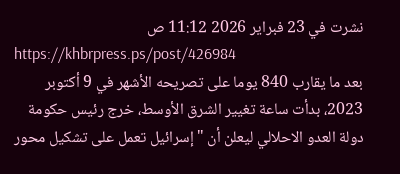نشرت في 23 فبراير 2026 11:12 ص
https://khbrpress.ps/post/426984
بعد ما يقارب 840 يوما على تصريحه الأشهر في 9 أكتوبر 2023، بدأت ساعة تغيير الشرق الأوسط، خرج رئيس حكومة دولة العدو الاحلالي ليعلن أن "إسرائيل تعمل على تشكيل محور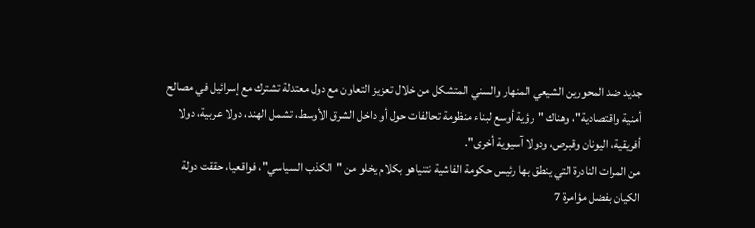جديد ضد المحورين الشيعي المنهار والسني المتشكل من خلال تعزيز التعاون مع دول معتدلة تشترك مع إسرائيل في مصالح أمنية واقتصادية"، وهناك "رؤية أوسع لبناء منظومة تحالفات حول أو داخل الشرق الأوسط، تشمل الهند، دولا عربية، دولا أفريقية، اليونان وقبرص، ودولا آسيوية أخرى".
من المرات النادرة التي ينطق بها رئيس حكومة الفاشية نتنياهو بكلام يخلو من "الكذب السياسي"، فواقعيا، حققت دولة الكيان بفضل مؤامرة 7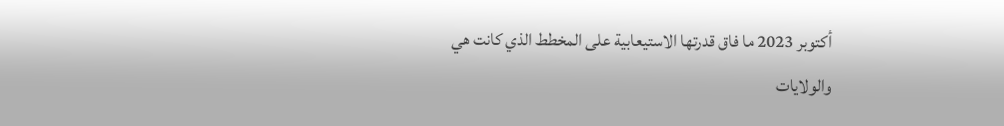أكتوبر 2023 ما فاق قدرتها الاستيعابية على المخطط الذي كانت هي والولايات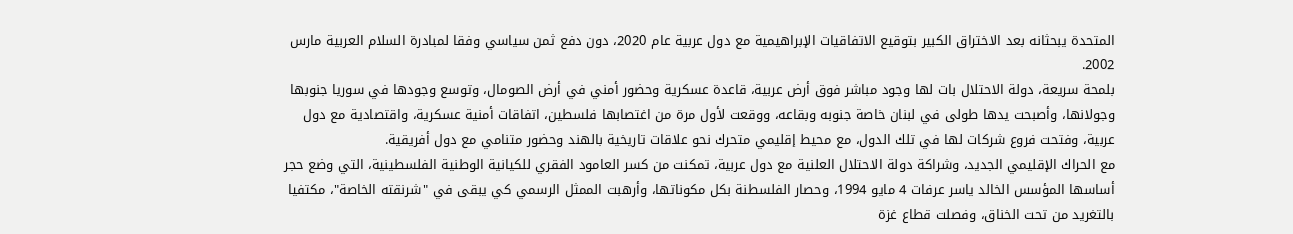المتحدة يبحثانه بعد الاختراق الكبير بتوقيع الاتفاقيات الإبراهيمية مع دول عربية عام 2020، دون دفع ثمن سياسي وفقا لمبادرة السلام العربية مارس 2002.
بلمحة سريعة، دولة الاحتلال بات لها وجود مباشر فوق أرض عربية، قاعدة عسكرية وحضور أمني في أرض الصومال، وتوسع وجودها في سوريا جنوبها وجولانها، وأصبحت يدها طولى في لبنان خاصة جنوبه وبقاعه، ووقعت لأول مرة من اغتصابها فلسطين، اتفاقات أمنية عسكرية، واقتصادية مع دول عربية، وفتحت فروع شركات لها في تلك الدول، مع محيط إقليمي متحرك نحو علاقات تاريخية بالهند وحضور متنامي مع دول أفريقية.
مع الحراك الإقليمي الجديد، وشراكة دولة الاحتلال العلنية مع دول عربية، تمكنت من كسر العامود الفقري للكيانية الوطنية الفلسطينية، التي وضع حجر أساسها المؤسس الخالد ياسر عرفات 4 مايو 1994، وحصار الفلسطنة بكل مكوناتها، وأرهبت الممثل الرسمي كي يبقى في "شرنقته الخاصة"، مكتفيا بالتغريد من تحت الخناق، وفصلت قطاع غزة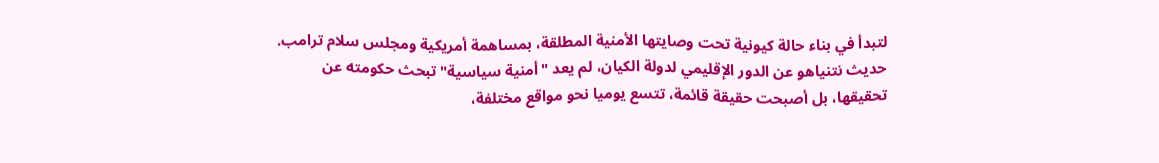لتبدأ في بناء حالة كيونية تحت وصايتها الأمنية المطلقة، بمساهمة أمريكية ومجلس سلام ترامب.
حديث نتنياهو عن الدور الإقليمي لدولة الكيان، لم يعد "أمنية سياسية" تبحث حكومته عن تحقيقها، بل أصبحت حقيقة قائمة، تتسع يوميا نحو مواقع مختلفة،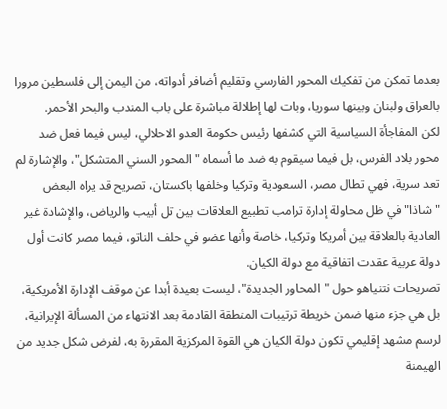بعدما تمكن من تفكيك المحور الفارسي وتقليم أضافر أدواته، من اليمن إلى فلسطين مرورا بالعراق ولبنان وبينها سوريا، وبات لها إطلالة مباشرة على باب المندب والبحر الأحمر.
لكن المفاجأة السياسية التي كشفها رئيس حكومة العدو الاحلالي، ليس فيما فعل ضد محور بلاد الفرس، بل فيما سيقوم به ضد ما أسماه "المحور السني المتشكل"، والإشارة لم تعد سرية، فهي تطال مصر، السعودية وتركيا وخلفها باكستان، تصريح قد يراه البعض "شاذا" في ظل محاولة إدارة ترامب تطبيع العلاقات بين تل أبيب والرياض، والإشادة غير العادية بالعلاقة بين أمريكا وتركيا، خاصة وأنها عضو في حلف الناتو، فيما مصر كانت أول دولة عربية عقدت اتفاقية مع دولة الكيان.
تصريحات نتنياهو حول "المحاور الجديدة"، ليست بعيدة أبدا عن موقف الإدارة الأمريكية، بل هي جزء منها ضمن خريطة ترتيبات المنطقة القادمة بعد الانتهاء من المسألة الإيرانية، لرسم مشهد إقليمي تكون دولة الكيان هي القوة المركزية المقررة به، لفرض شكل جديد من الهيمنة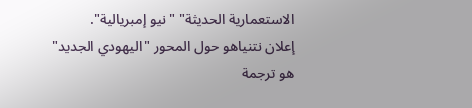الاستعمارية الحديثة" "نيو إمبريالية".
إعلان نتنياهو حول المحور "اليهودي الجديد" هو ترجمة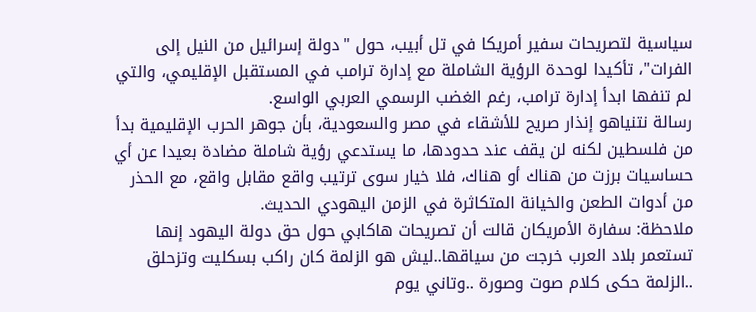سياسية لتصريحات سفير أمريكا في تل أبيب، حول "دولة إسرائيل من النيل إلى الفرات"، تأكيدا لوحدة الرؤية الشاملة مع إدارة ترامب في المستقبل الإقليمي، والتي لم تنفها ابدأ إدارة ترامب، رغم الغضب الرسمي العربي الواسع.
رسالة نتنياهو إنذار صريح للأشقاء في مصر والسعودية، بأن جوهر الحرب الإقليمية بدأ من فلسطين لكنه لن يقف عند حدودها، ما يستدعي رؤية شاملة مضادة بعيدا عن أي حساسيات برزت من هناك أو هناك، فلا خيار سوى ترتيب واقع مقابل واقع، مع الحذر من أدوات الطعن والخيانة المتكاثرة في الزمن اليهودي الحديث.
ملاحظة: سفارة الأمريكان قالت أن تصريحات هاكابي حول حق دولة اليهود إنها تستعمر بلاد العرب خرجت من سياقها..ليش هو الزلمة كان راكب بسكليت وتزحلق ..الزلمة حكى كلام صوت وصورة ..وتاني يوم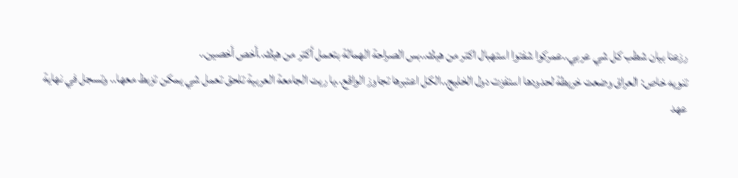رزعنا بيان شطب كل شي عربي..عمركوا شفتوا استهبال اكتر من هيك..بس الصراحة الهمالة بتعمل أكتر من هيك..أخص أخصين..
تنويه خاص: العراق وضعت خريطة لحدودها استفزت دول الخليج..الكل اعتبرها تجاوز الواقع..يا ريت الجامعة العربية تلحق تعمل شي يمكن تزبط معها.. وتسجل في نهاية عهد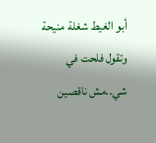أبو الغيط شغلة منيحة وتقول فلحت في شي..مش ناقصين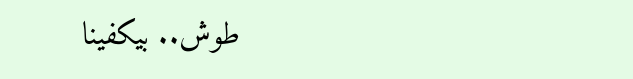طوش.. بيكفينا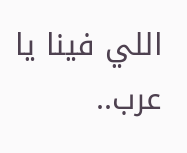اللي فينا يا عرب..